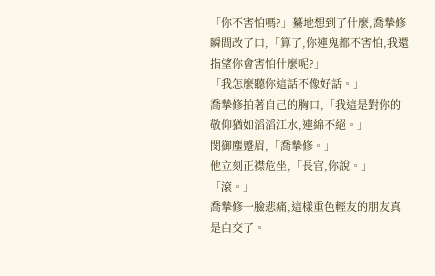「你不害怕嗎?」驀地想到了什麼,喬摯修瞬間改了口,「算了,你連鬼都不害怕,我還指望你會害怕什麼呢?」
「我怎麼聽你這話不像好話。」
喬摯修拍著自己的胸口,「我這是對你的敬仰猶如滔滔江水,連綿不絕。」
閔御塵蹙眉,「喬摯修。」
他立刻正襟危坐,「長官,你說。」
「滾。」
喬摯修一臉悲痛,這樣重色輕友的朋友真是白交了。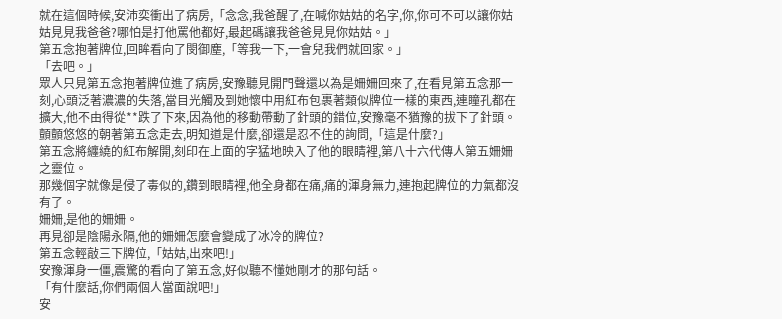就在這個時候,安沛奕衝出了病房,「念念,我爸醒了,在喊你姑姑的名字,你,你可不可以讓你姑姑見見我爸爸?哪怕是打他罵他都好,最起碼讓我爸爸見見你姑姑。」
第五念抱著牌位,回眸看向了閔御塵,「等我一下,一會兒我們就回家。」
「去吧。」
眾人只見第五念抱著牌位進了病房,安豫聽見開門聲還以為是姍姍回來了,在看見第五念那一刻,心頭泛著濃濃的失落,當目光觸及到她懷中用紅布包裹著類似牌位一樣的東西,連瞳孔都在擴大,他不由得從**跌了下來,因為他的移動帶動了針頭的錯位,安豫毫不猶豫的拔下了針頭。
顫顫悠悠的朝著第五念走去,明知道是什麼,卻還是忍不住的詢問,「這是什麼?」
第五念將纏繞的紅布解開,刻印在上面的字猛地映入了他的眼睛裡,第八十六代傳人第五姍姍之靈位。
那幾個字就像是侵了毒似的,鑽到眼睛裡,他全身都在痛,痛的渾身無力,連抱起牌位的力氣都沒有了。
姍姍,是他的姍姍。
再見卻是陰陽永隔,他的姍姍怎麼會變成了冰冷的牌位?
第五念輕敲三下牌位,「姑姑,出來吧!」
安豫渾身一僵,震驚的看向了第五念,好似聽不懂她剛才的那句話。
「有什麼話,你們兩個人當面說吧!」
安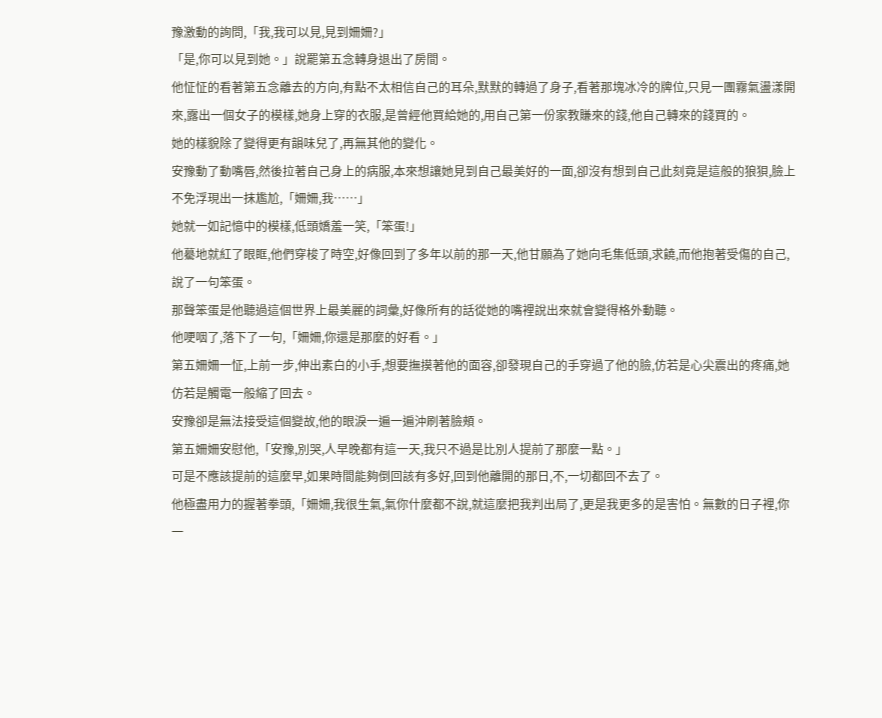豫激動的詢問,「我,我可以見,見到姍姍?」
「是,你可以見到她。」說罷第五念轉身退出了房間。
他怔怔的看著第五念離去的方向,有點不太相信自己的耳朵,默默的轉過了身子,看著那塊冰冷的牌位,只見一團霧氣盪漾開來,露出一個女子的模樣,她身上穿的衣服,是曾經他買給她的,用自己第一份家教賺來的錢,他自己轉來的錢買的。
她的樣貌除了變得更有韻味兒了,再無其他的變化。
安豫動了動嘴唇,然後拉著自己身上的病服,本來想讓她見到自己最美好的一面,卻沒有想到自己此刻竟是這般的狼狽,臉上不免浮現出一抹尷尬,「姍姍,我……」
她就一如記憶中的模樣,低頭嬌羞一笑,「笨蛋!」
他驀地就紅了眼眶,他們穿梭了時空,好像回到了多年以前的那一天,他甘願為了她向毛集低頭,求饒,而他抱著受傷的自己,說了一句笨蛋。
那聲笨蛋是他聽過這個世界上最美麗的詞彙,好像所有的話從她的嘴裡說出來就會變得格外動聽。
他哽咽了,落下了一句,「姍姍,你還是那麼的好看。」
第五姍姍一怔,上前一步,伸出素白的小手,想要撫摸著他的面容,卻發現自己的手穿過了他的臉,仿若是心尖震出的疼痛,她仿若是觸電一般縮了回去。
安豫卻是無法接受這個變故,他的眼淚一遍一遍沖刷著臉頰。
第五姍姍安慰他,「安豫,別哭,人早晚都有這一天,我只不過是比別人提前了那麼一點。」
可是不應該提前的這麼早,如果時間能夠倒回該有多好,回到他離開的那日,不,一切都回不去了。
他極盡用力的握著拳頭,「姍姍,我很生氣,氣你什麼都不說,就這麼把我判出局了,更是我更多的是害怕。無數的日子裡,你一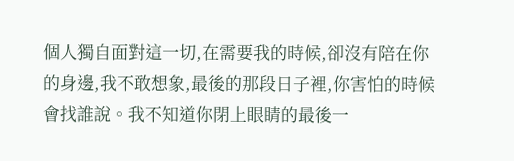個人獨自面對這一切,在需要我的時候,卻沒有陪在你的身邊,我不敢想象,最後的那段日子裡,你害怕的時候會找誰說。我不知道你閉上眼睛的最後一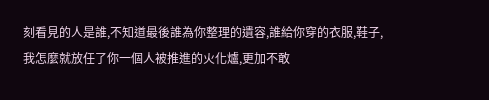刻看見的人是誰,不知道最後誰為你整理的遺容,誰給你穿的衣服,鞋子,我怎麼就放任了你一個人被推進的火化爐,更加不敢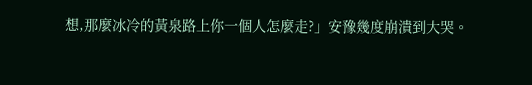想,那麼冰冷的黃泉路上你一個人怎麼走?」安豫幾度崩潰到大哭。